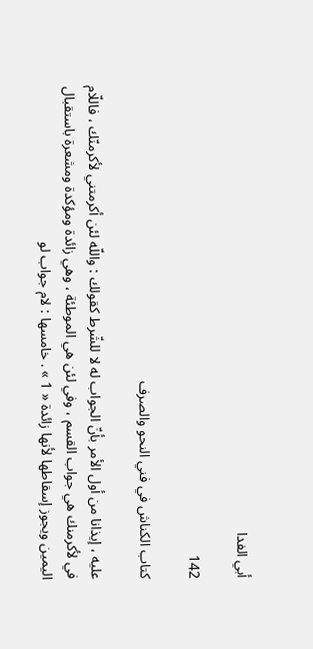أبي الفدا

142

كتاب الكناش في فني النحو والصرف

عليه ، إيذانا من أول الأمر بأنّ الجواب له لا للشّرط كقولك : واللّه لئن أكرمتني لأكرمنّك ، فاللّام في لأكرمنك هي جواب القسم ، وفي لئن هي الموطئة ، وهي زائدة ومؤكدة ومشعرة باستقبال اليمين ويجوز إسقاطها لأنها زائدة « 1 » . خامسها : لام جواب لو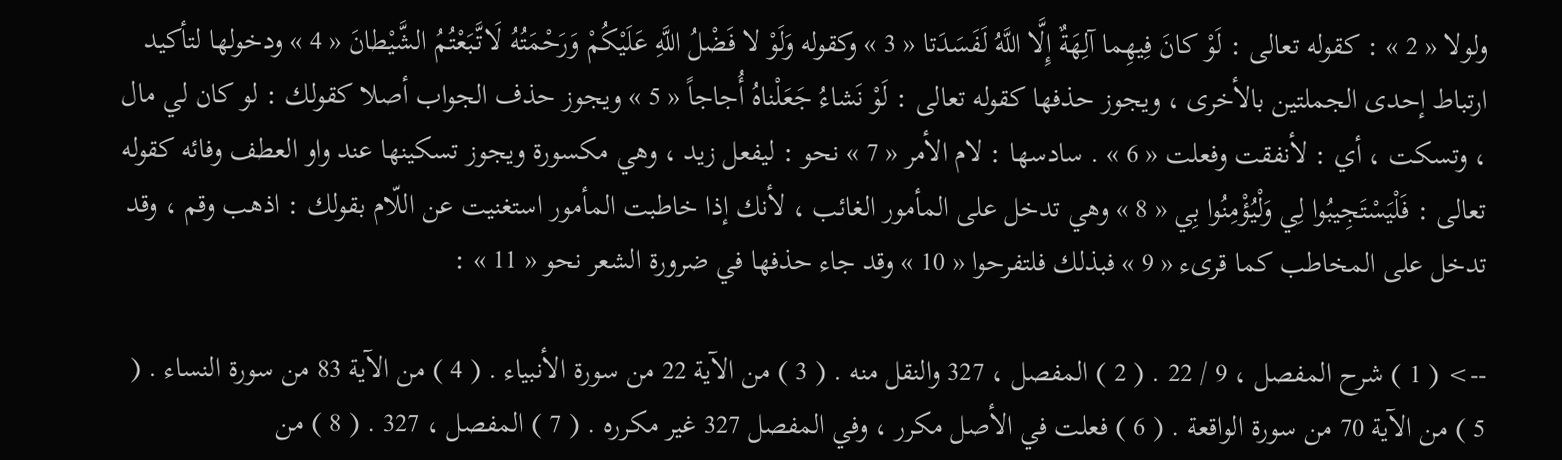ولولا « 2 » : كقوله تعالى : لَوْ كانَ فِيهِما آلِهَةٌ إِلَّا اللَّهُ لَفَسَدَتا « 3 » وكقوله وَلَوْ لا فَضْلُ اللَّهِ عَلَيْكُمْ وَرَحْمَتُهُ لَاتَّبَعْتُمُ الشَّيْطانَ « 4 » ودخولها لتأكيد ارتباط إحدى الجملتين بالأخرى ، ويجوز حذفها كقوله تعالى : لَوْ نَشاءُ جَعَلْناهُ أُجاجاً « 5 » ويجوز حذف الجواب أصلا كقولك : لو كان لي مال ، وتسكت ، أي : لأنفقت وفعلت « 6 » . سادسها : لام الأمر « 7 » نحو : ليفعل زيد ، وهي مكسورة ويجوز تسكينها عند واو العطف وفائه كقوله تعالى : فَلْيَسْتَجِيبُوا لِي وَلْيُؤْمِنُوا بِي « 8 » وهي تدخل على المأمور الغائب ، لأنك إذا خاطبت المأمور استغنيت عن اللّام بقولك : اذهب وقم ، وقد تدخل على المخاطب كما قرىء « 9 » فبذلك فلتفرحوا « 10 » وقد جاء حذفها في ضرورة الشعر نحو « 11 » :

--> ( 1 ) شرح المفصل ، 9 / 22 . ( 2 ) المفصل ، 327 والنقل منه . ( 3 ) من الآية 22 من سورة الأنبياء . ( 4 ) من الآية 83 من سورة النساء . ( 5 ) من الآية 70 من سورة الواقعة . ( 6 ) فعلت في الأصل مكرر ، وفي المفصل 327 غير مكرره . ( 7 ) المفصل ، 327 . ( 8 ) من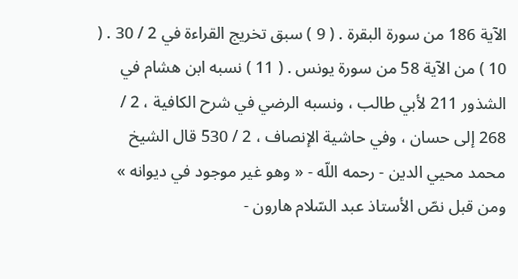الآية 186 من سورة البقرة . ( 9 ) سبق تخريج القراءة في 2 / 30 . ( 10 ) من الآية 58 من سورة يونس . ( 11 ) نسبه ابن هشام في الشذور 211 لأبي طالب ، ونسبه الرضي في شرح الكافية ، 2 / 268 إلى حسان ، وفي حاشية الإنصاف ، 2 / 530 قال الشيخ محمد محيي الدين - رحمه اللّه - « وهو غير موجود في ديوانه » ومن قبل نصّ الأستاذ عبد السّلام هارون -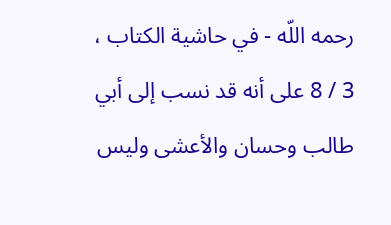رحمه اللّه - في حاشية الكتاب ، 3 / 8 على أنه قد نسب إلى أبي طالب وحسان والأعشى وليس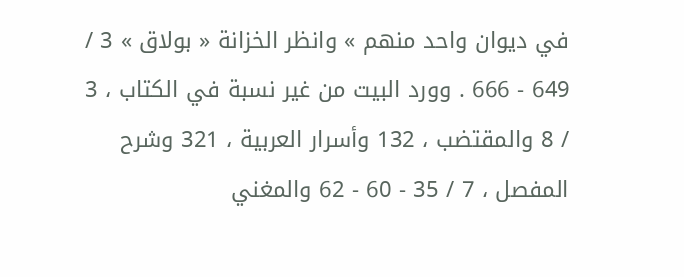في ديوان واحد منهم » وانظر الخزانة « بولاق » 3 / 649 - 666 . وورد البيت من غير نسبة في الكتاب ، 3 / 8 والمقتضب ، 132 وأسرار العربية ، 321 وشرح المفصل ، 7 / 35 - 60 - 62 والمغني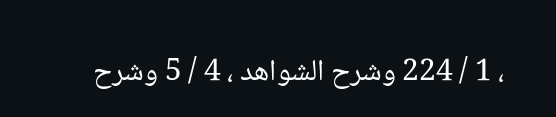، 1 / 224 وشرح الشواهد ، 4 / 5 وشرح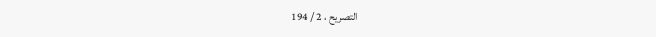التصريح ، 2 / 194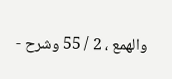والهمع ، 2 / 55 وشرح -